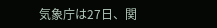気象庁は27日、関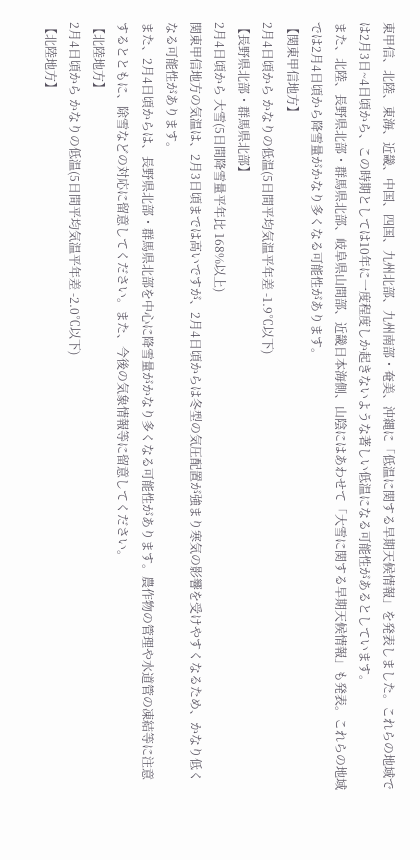東甲信、北陸、東海、近畿、中国、四国、九州北部、九州南部・奄美、沖縄に「低温に関する早期天候情報」を発表しました。これらの地域では2月3日~4日頃から、この時期としては10年に一度程度しか起きないような著しい低温になる可能性があるとしています。
また、北陸、長野県北部・群馬県北部、岐阜県山間部、近畿日本海側、山陰にはあわせて「大雪に関する早期天候情報」も発表。これらの地域では2月4日頃から降雪量がかなり多くなる可能性があります。
【関東甲信地方】
2月4日頃から かなりの低温(5日間平均気温平年差 -1.9℃以下)
【長野県北部・群馬県北部】
2月4日頃から 大雪(5日間降雪量平年比 168%以上)
関東甲信地方の気温は、2月3日頃までは高いですが、2月4日頃からは冬型の気圧配置が強まり寒気の影響を受けやすくなるため、かなり低くなる可能性があります。
また、2月4日頃からは、長野県北部・群馬県北部を中心に降雪量がかなり多くなる可能性があります。農作物の管理や水道管の凍結等に注意するとともに、除雪などの対応に留意してください。また、今後の気象情報等に留意してください。
【北陸地方】
2月4日頃から かなりの低温(5日間平均気温平年差 -2.0℃以下)
【北陸地方】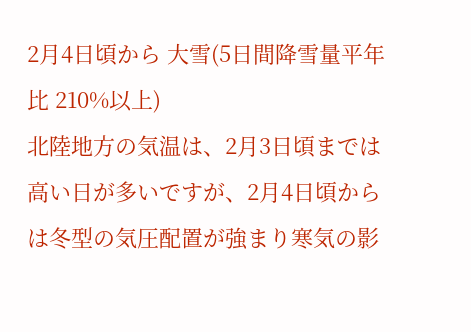2月4日頃から 大雪(5日間降雪量平年比 210%以上)
北陸地方の気温は、2月3日頃までは高い日が多いですが、2月4日頃からは冬型の気圧配置が強まり寒気の影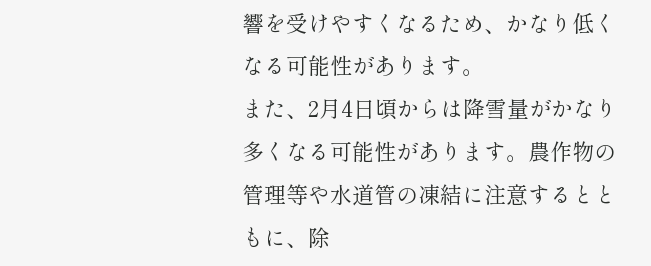響を受けやすくなるため、かなり低くなる可能性があります。
また、2月4日頃からは降雪量がかなり多くなる可能性があります。農作物の管理等や水道管の凍結に注意するとともに、除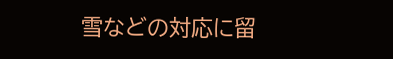雪などの対応に留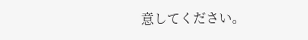意してください。